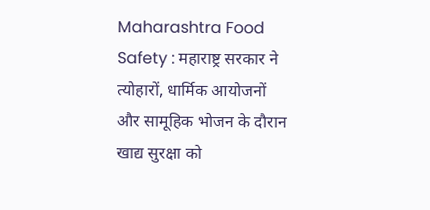Maharashtra Food Safety : महाराष्ट्र सरकार ने त्योहारों, धार्मिक आयोजनों और सामूहिक भोजन के दौरान खाद्य सुरक्षा को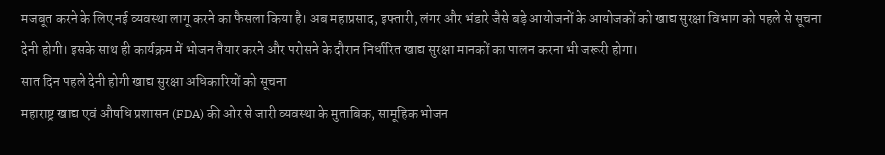मजबूत करने के लिए नई व्यवस्था लागू करने का फैसला किया है। अब महाप्रसाद, इफ्तारी, लंगर और भंडारे जैसे बड़े आयोजनों के आयोजकों को खाद्य सुरक्षा विभाग को पहले से सूचना देनी होगी। इसके साथ ही कार्यक्रम में भोजन तैयार करने और परोसने के दौरान निर्धारित खाद्य सुरक्षा मानकों का पालन करना भी जरूरी होगा।
सात दिन पहले देनी होगी खाद्य सुरक्षा अधिकारियों को सूचना
महाराष्ट्र खाद्य एवं औषधि प्रशासन (FDA) की ओर से जारी व्यवस्था के मुताबिक, सामूहिक भोजन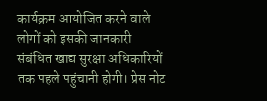कार्यक्रम आयोजित करने वाले लोगों को इसकी जानकारी संबंधित खाद्य सुरक्षा अधिकारियों तक पहले पहुंचानी होगी। प्रेस नोट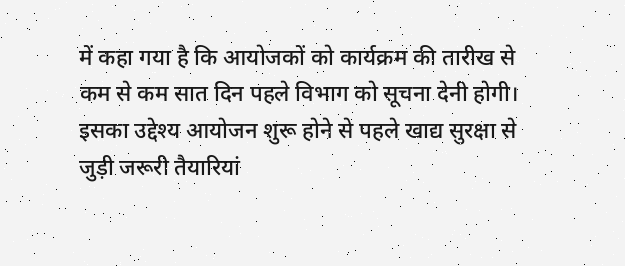में कहा गया है कि आयोजकों को कार्यक्रम की तारीख से कम से कम सात दिन पहले विभाग को सूचना देनी होगी। इसका उद्देश्य आयोजन शुरू होने से पहले खाद्य सुरक्षा से जुड़ी जरूरी तैयारियां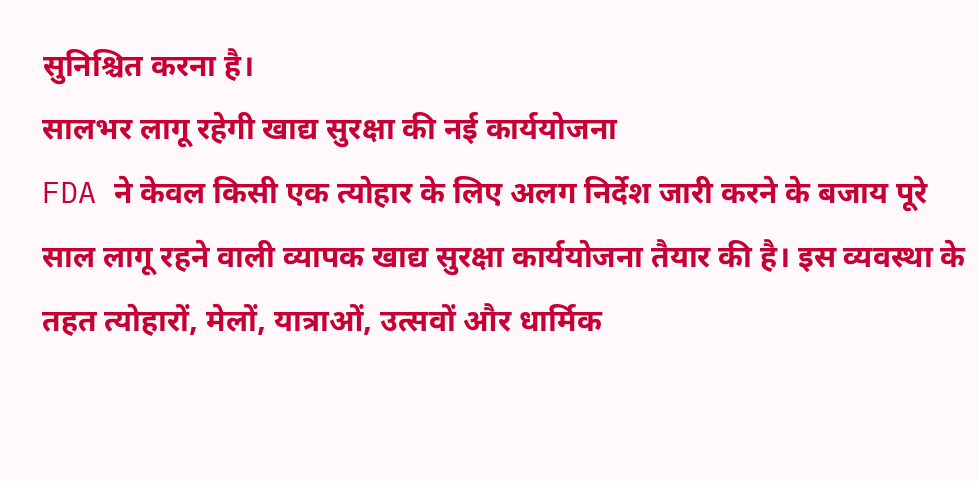सुनिश्चित करना है।
सालभर लागू रहेगी खाद्य सुरक्षा की नई कार्ययोजना
FDA ने केवल किसी एक त्योहार के लिए अलग निर्देश जारी करने के बजाय पूरे साल लागू रहने वाली व्यापक खाद्य सुरक्षा कार्ययोजना तैयार की है। इस व्यवस्था के तहत त्योहारों, मेलों, यात्राओं, उत्सवों और धार्मिक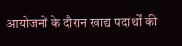आयोजनों के दौरान खाद्य पदार्थों की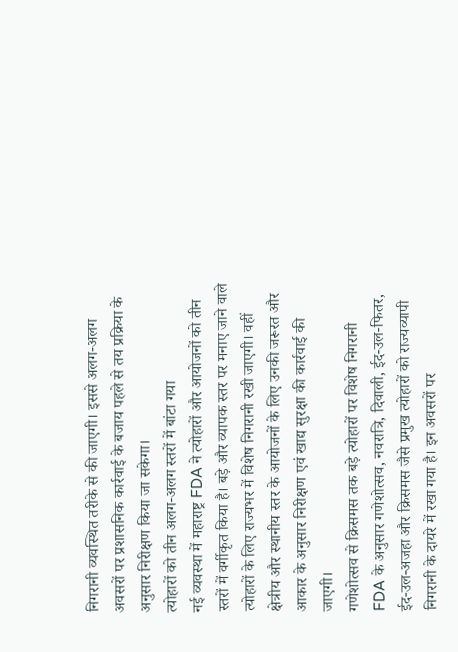निगरानी व्यवस्थित तरीके से की जाएगी। इससे अलग-अलग अवसरों पर प्रशासनिक कार्रवाई के बजाय पहले से तय प्रक्रिया के अनुसार निरीक्षण किया जा सकेगा।
त्योहारों को तीन अलग-अलग स्तरों में बांटा गया
नई व्यवस्था में महाराष्ट्र FDA ने त्योहारों और आयोजनों को तीन स्तरों में वर्गीकृत किया है। बड़े और व्यापक स्तर पर मनाए जाने वाले त्योहारों के लिए राज्यभर में विशेष निगरानी रखी जाएगी। वहीं क्षेत्रीय और स्थानीय स्तर के आयोजनों के लिए उनकी जरूरत और आकार के अनुसार निरीक्षण एवं खाद्य सुरक्षा की कार्रवाई की जाएगी।
गणेशोत्सव से क्रिसमस तक बड़े त्योहारों पर विशेष निगरानी
FDA के अनुसार गणेशोत्सव, नवरात्रि, दिवाली, ईद-उल-फितर, ईद-उल-अजहा और क्रिसमस जैसे प्रमुख त्योहारों को राज्यव्यापी निगरानी के दायरे में रखा गया है। इन अवसरों पर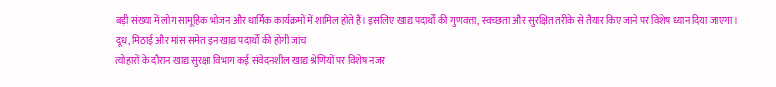बड़ी संख्या में लोग सामूहिक भोजन और धार्मिक कार्यक्रमों में शामिल होते हैं। इसलिए खाद्य पदार्थों की गुणवत्ता, स्वच्छता और सुरक्षित तरीके से तैयार किए जाने पर विशेष ध्यान दिया जाएगा।
दूध, मिठाई और मांस समेत इन खाद्य पदार्थों की होगी जांच
त्योहारों के दौरान खाद्य सुरक्षा विभाग कई संवेदनशील खाद्य श्रेणियों पर विशेष नजर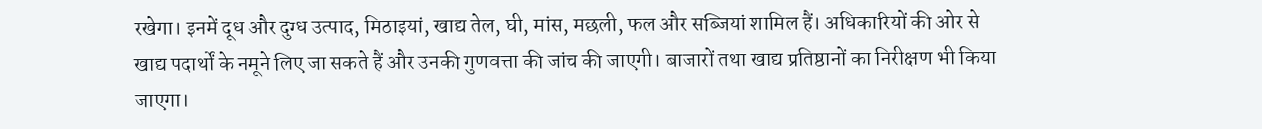रखेगा। इनमें दूध और दुग्ध उत्पाद, मिठाइयां, खाद्य तेल, घी, मांस, मछली, फल और सब्जियां शामिल हैं। अधिकारियों की ओर से खाद्य पदार्थों के नमूने लिए जा सकते हैं और उनकी गुणवत्ता की जांच की जाएगी। बाजारों तथा खाद्य प्रतिष्ठानों का निरीक्षण भी किया जाएगा।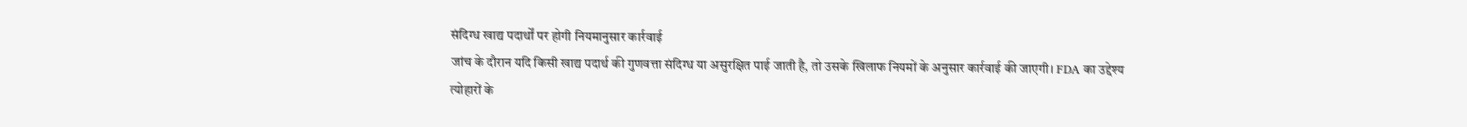संदिग्ध खाद्य पदार्थों पर होगी नियमानुसार कार्रवाई
जांच के दौरान यदि किसी खाद्य पदार्थ की गुणवत्ता संदिग्ध या असुरक्षित पाई जाती है, तो उसके खिलाफ नियमों के अनुसार कार्रवाई की जाएगी। FDA का उद्देश्य त्योहारों के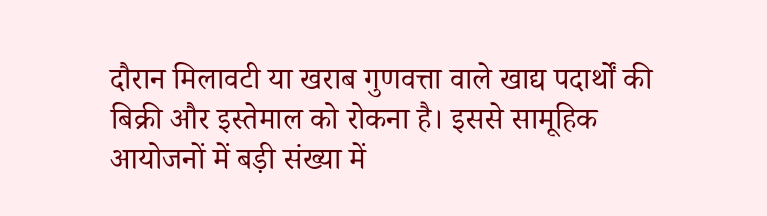दौरान मिलावटी या खराब गुणवत्ता वाले खाद्य पदार्थों की बिक्री और इस्तेमाल को रोकना है। इससे सामूहिक आयोजनों में बड़ी संख्या में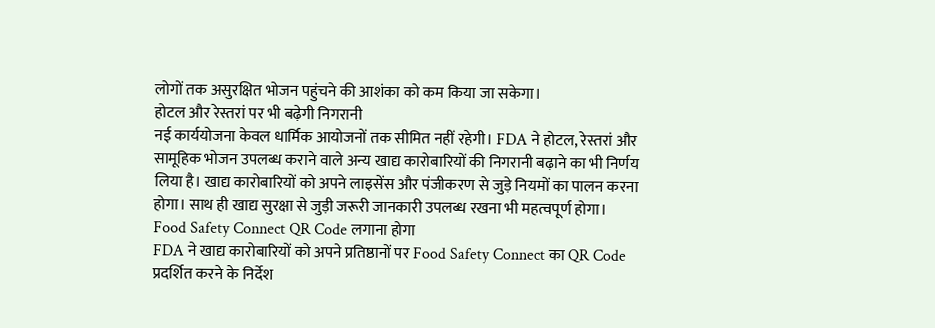लोगों तक असुरक्षित भोजन पहुंचने की आशंका को कम किया जा सकेगा।
होटल और रेस्तरां पर भी बढ़ेगी निगरानी
नई कार्ययोजना केवल धार्मिक आयोजनों तक सीमित नहीं रहेगी। FDA ने होटल, रेस्तरां और सामूहिक भोजन उपलब्ध कराने वाले अन्य खाद्य कारोबारियों की निगरानी बढ़ाने का भी निर्णय लिया है। खाद्य कारोबारियों को अपने लाइसेंस और पंजीकरण से जुड़े नियमों का पालन करना होगा। साथ ही खाद्य सुरक्षा से जुड़ी जरूरी जानकारी उपलब्ध रखना भी महत्वपूर्ण होगा।
Food Safety Connect QR Code लगाना होगा
FDA ने खाद्य कारोबारियों को अपने प्रतिष्ठानों पर Food Safety Connect का QR Code प्रदर्शित करने के निर्देश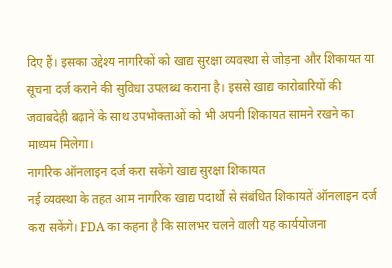दिए हैं। इसका उद्देश्य नागरिकों को खाद्य सुरक्षा व्यवस्था से जोड़ना और शिकायत या सूचना दर्ज कराने की सुविधा उपलब्ध कराना है। इससे खाद्य कारोबारियों की जवाबदेही बढ़ाने के साथ उपभोक्ताओं को भी अपनी शिकायत सामने रखने का माध्यम मिलेगा।
नागरिक ऑनलाइन दर्ज करा सकेंगे खाद्य सुरक्षा शिकायत
नई व्यवस्था के तहत आम नागरिक खाद्य पदार्थों से संबंधित शिकायतें ऑनलाइन दर्ज करा सकेंगे। FDA का कहना है कि सालभर चलने वाली यह कार्ययोजना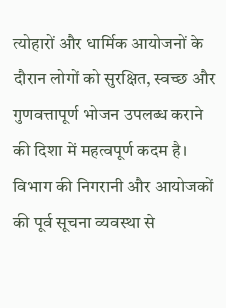त्योहारों और धार्मिक आयोजनों के दौरान लोगों को सुरक्षित, स्वच्छ और गुणवत्तापूर्ण भोजन उपलब्ध कराने की दिशा में महत्वपूर्ण कदम है। विभाग की निगरानी और आयोजकों की पूर्व सूचना व्यवस्था से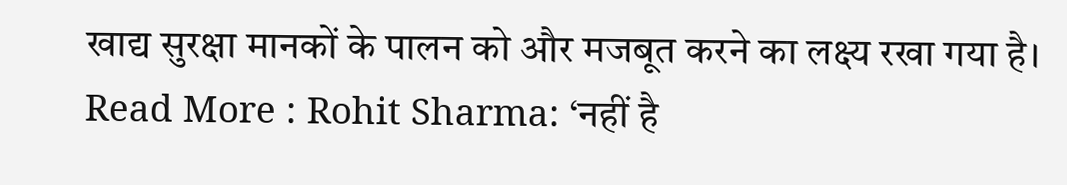खाद्य सुरक्षा मानकों के पालन को और मजबूत करने का लक्ष्य रखा गया है।
Read More : Rohit Sharma: ‘नहीं है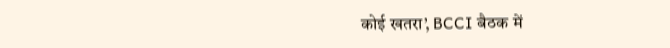कोई खतरा’, BCCI बैठक में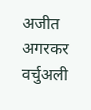अजीत अगरकर वर्चुअली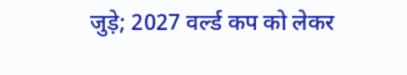जुड़े; 2027 वर्ल्ड कप को लेकर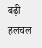बढ़ी हलचल